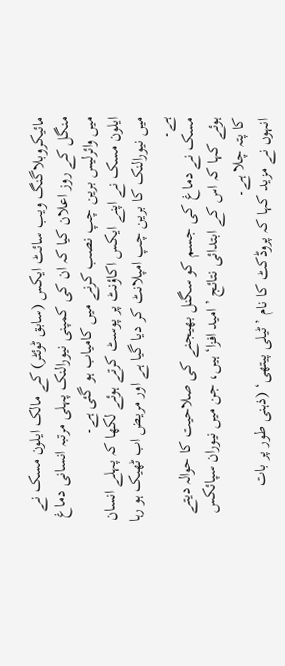مائیکروبلاگنگ ویب سائٹ ایکس (سابق ٹوئٹر) کے مالک ایلون مسک نے منگل کے روز اعلان کیا کہ ان کی کمپنی نیورالنک پہلی مرتبہ انسانی دماغ میں وائرلیس برین چپ نصب کرنے میں کامیاب ہو گئی ہے۔
ایلون مسک نے اپنے ایکس اکاؤنٹ پر پوسٹ کرتے ہوئے لکھا کہ پہلے انسان میں نیورالنک کا برین چپ امپلانٹ کر دیا گیا ہے اور مریض اب ٹھیک ہو رہا ہے۔
مسک نے دماغ کی جسم کو سگنل بھیجنے کی صلاحیت کا حوالہ دیتے ہوئے کہا کہ اس کے ابتدائی نتائج ’امید افزا‘ ہیں، جن میں نیوران سپائکس کا پتہ چلا ہے۔
انہوں نے مزید کہا کہ پروڈکٹ کا نام ’ٹیلی پیتھی‘ (ذہنی طور پر بات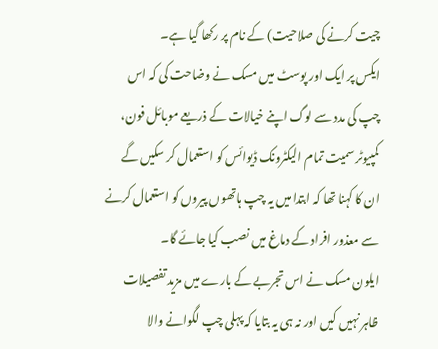چیت کرنے کی صلاحیت) کے نام پر رکھا گیا ہے۔
ایکس پر ایک اور پوسٹ میں مسک نے وضاحت کی کہ اس چپ کی مدد سے لوگ اپنے خیالات کے ذریعے موبائل فون، کمپیوٹر سمیت تمام الیکٹرونک ڈیوائس کو استعمال کر سکیں گے
ان کا کہنا تھا کہ ابتدا میں یہ چپ ہاتھوں پیروں کو استعمال کرنے سے معذور افراد کے دماغ میں نصب کیا جائے گا۔
ایلون مسک نے اس تجربے کے بارے میں مزید تفصیلات ظاہر نہیں کیں اور نہ ہی یہ بتایا کہ پہلی چپ لگوانے والا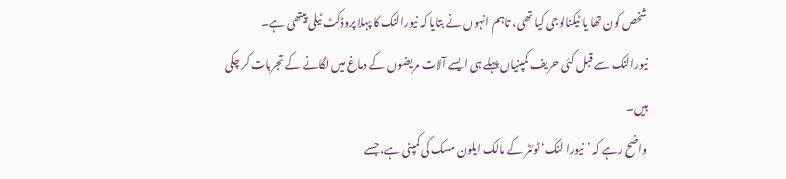شخص کون تھا یا ٹیکنالوجی کیا تھی، تاہم انہوں نے بتایا کہ نیورالنک کا پہلا پروڈکٹ ٹیلی پیتھی ہے۔
نیورالنک سے قبل کئی حریف کمپنیاں پہلے ہی ایسے آلات مریضوں کے دماغ میں لگانے کے تجربات کر چکی ہیں۔
واضح رہے کہ ’نیورا لنک‘ ٹوئٹر کے مالک ایلون مسک کی کمپنی ہے، جسے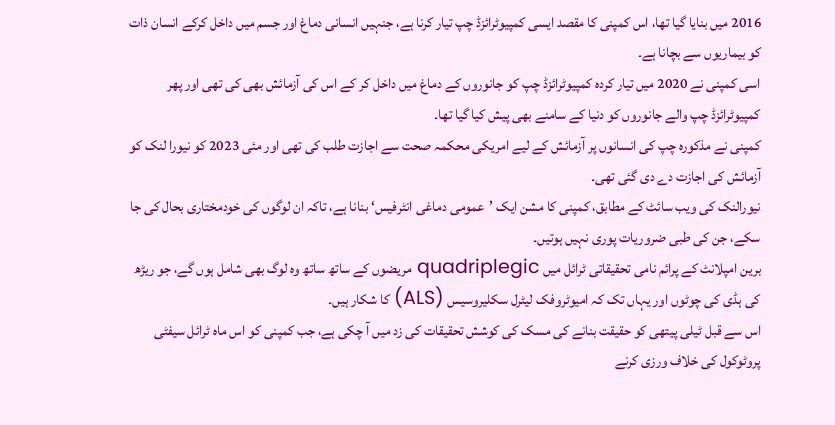2016 میں بنایا گیا تھا، اس کمپنی کا مقصد ایسی کمپیوٹرائزڈ چپ تیار کرنا ہے، جنہیں انسانی دماغ اور جسم میں داخل کرکے انسان ذات کو بیماریوں سے بچانا ہے۔
اسی کمپنی نے 2020 میں تیار کردہ کمپیوٹرائزڈ چپ کو جانوروں کے دماغ میں داخل کر کے اس کی آزمائش بھی کی تھی اور پھر کمپیوٹرائزڈ چپ والے جانوروں کو دنیا کے سامنے بھی پیش کیا گیا تھا۔
کمپنی نے مذکورہ چپ کی انسانوں پر آزمائش کے لیے امریکی محکمہ صحت سے اجازت طلب کی تھی اور مئی 2023 کو نیورا لنک کو آزمائش کی اجازت دے دی گئی تھی۔
نیورالنک کی ویب سائٹ کے مطابق، کمپنی کا مشن ایک ’عمومی دماغی انٹرفیس‘ بنانا ہے، تاکہ ان لوگوں کی خودمختاری بحال کی جا سکے، جن کی طبی ضروریات پوری نہیں ہوتیں۔
برین امپلانٹ کے پرائم نامی تحقیقاتی ٹرائل میں quadriplegic مریضوں کے ساتھ ساتھ وہ لوگ بھی شامل ہوں گے، جو ریڑھ کی ہڈی کی چوٹوں اور یہاں تک کہ امیوٹروفک لیٹرل سکلیروسیس (ALS) کا شکار ہیں۔
اس سے قبل ٹیلی پیتھی کو حقیقت بنانے کی مسک کی کوشش تحقیقات کی زد میں آ چکی ہے، جب کمپنی کو اس ماہ ٹرائل سیفٹی پروٹوکول کی خلاف ورزی کرنے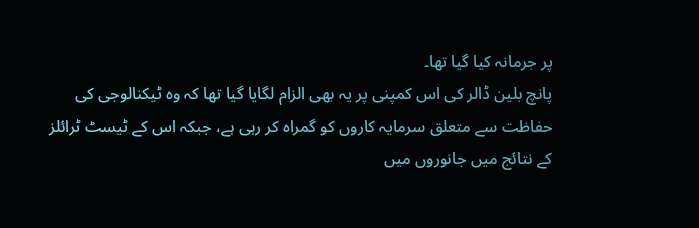پر جرمانہ کیا گیا تھا۔
پانچ بلین ڈالر کی اس کمپنی پر یہ بھی الزام لگایا گیا تھا کہ وہ ٹیکنالوجی کی حفاظت سے متعلق سرمایہ کاروں کو گمراہ کر رہی ہے، جبکہ اس کے ٹیسٹ ٹرائلز کے نتائج میں جانوروں میں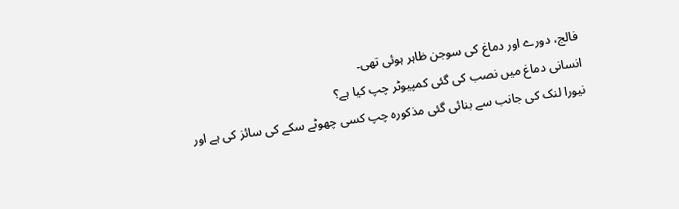فالج، دورے اور دماغ کی سوجن ظاہر ہوئی تھی۔
انسانی دماغ میں نصب کی گئی کمپیوٹر چپ کیا ہے؟
نیورا لنک کی جانب سے بنائی گئی مذکورہ چپ کسی چھوٹے سکے کی سائز کی ہے اور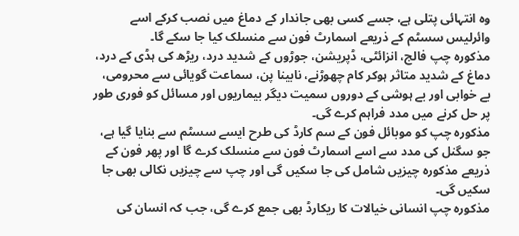وہ انتہائی پتلی ہے، جسے کسی بھی جاندار کے دماغ میں نصب کرکے اسے وائرلیس سسٹم کے ذریعے اسمارٹ فون سے منسلک کیا جا سکے گا۔
مذکورہ چپ فالج، انزائٹی، ڈپریشن، جوڑوں کے شدید درد، ریڑھ کی ہڈی کے درد، دماغ کے شدید متاثر ہوکر کام چھوڑنے، نابینا پن، سماعت گویائی سے محرومی، بے خوابی اور بے ہوشی کے دوروں سمیت دیگر بیماریوں اور مسائل کو فوری طور پر حل کرنے میں مدد فراہم کرے گی۔
مذکورہ چپ کو موبائل فون کے سم کارڈ کی طرح ایسے سسٹم سے بنایا گیا ہے، جو سگنل کی مدد سے اسے اسمارٹ فون سے منسلک کرے گا اور پھر فون کے ذریعے مذکورہ چیزیں شامل کی جا سکیں گی اور چپ سے چیزیں نکالی بھی جا سکیں گی۔
مذکورہ چپ انسانی خیالات کا ریکارڈ بھی جمع کرے گی، جب کہ انسان کی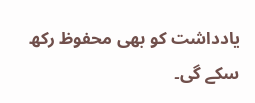یادداشت کو بھی محفوظ رکھ سکے گی۔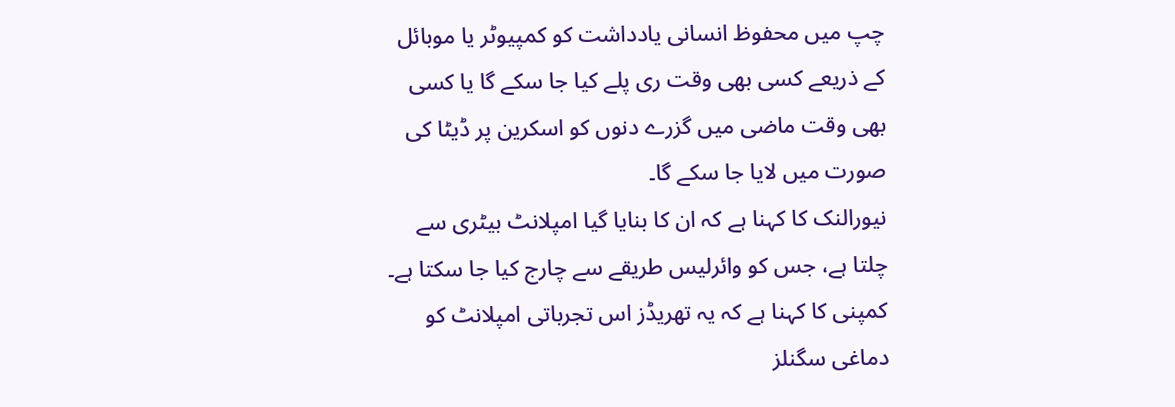چپ میں محفوظ انسانی یادداشت کو کمپیوٹر یا موبائل کے ذریعے کسی بھی وقت ری پلے کیا جا سکے گا یا کسی بھی وقت ماضی میں گزرے دنوں کو اسکرین پر ڈیٹا کی صورت میں لایا جا سکے گا۔
نیورالنک کا کہنا ہے کہ ان کا بنایا گیا امپلانٹ بیٹری سے چلتا ہے، جس کو وائرلیس طریقے سے چارج کیا جا سکتا ہے۔ کمپنی کا کہنا ہے کہ یہ تھریڈز اس تجرباتی امپلانٹ کو دماغی سگنلز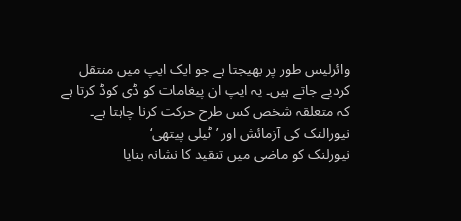وائرلیس طور پر بھیجتا ہے جو ایک ایپ میں منتقل کردیے جاتے ہیں۔ یہ ایپ ان پیغامات کو ڈی کوڈ کرتا ہے کہ متعلقہ شخص کس طرح حرکت کرنا چاہتا ہے۔
نیورالنک کی آزمائش اور ’ٹیلی پیتھی‘
نیورلنک کو ماضی میں تنقید کا نشانہ بنایا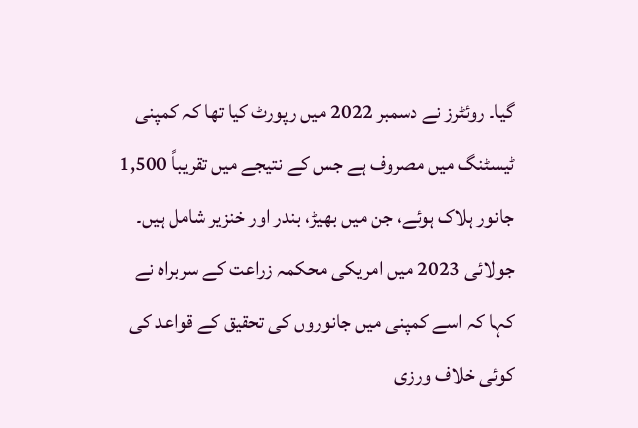گیا۔ روئٹرز نے دسمبر 2022 میں رپورٹ کیا تھا کہ کمپنی ٹیسٹنگ میں مصروف ہے جس کے نتیجے میں تقریباً 1,500 جانور ہلاک ہوئے، جن میں بھیڑ، بندر اور خنزیر شامل ہیں۔
جولائی 2023 میں امریکی محکمہ زراعت کے سربراہ نے کہا کہ اسے کمپنی میں جانوروں کی تحقیق کے قواعد کی کوئی خلاف ورزی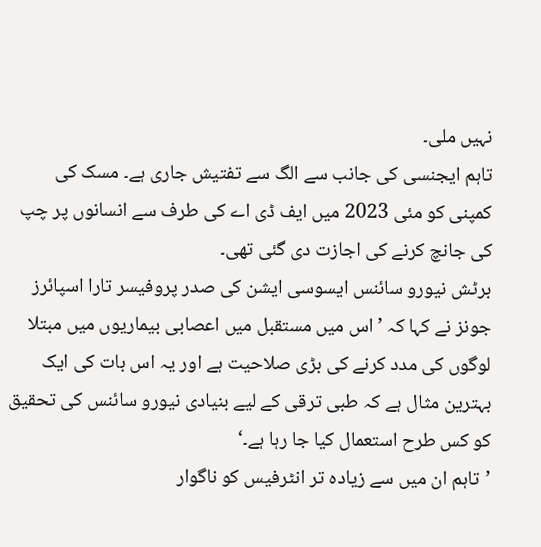نہیں ملی۔
تاہم ایجنسی کی جانب سے الگ سے تفتیش جاری ہے۔ مسک کی کمپنی کو مئی 2023 میں ایف ڈی اے کی طرف سے انسانوں پر چپ کی جانچ کرنے کی اجازت دی گئی تھی۔
برٹش نیورو سائنس ایسوسی ایشن کی صدر پروفیسر تارا اسپائرز جونز نے کہا کہ ’اس میں مستقبل میں اعصابی بیماریوں میں مبتلا لوگوں کی مدد کرنے کی بڑی صلاحیت ہے اور یہ اس بات کی ایک بہترین مثال ہے کہ طبی ترقی کے لیے بنیادی نیورو سائنس کی تحقیق کو کس طرح استعمال کیا جا رہا ہے۔‘
’تاہم ان میں سے زیادہ تر انٹرفیس کو ناگوار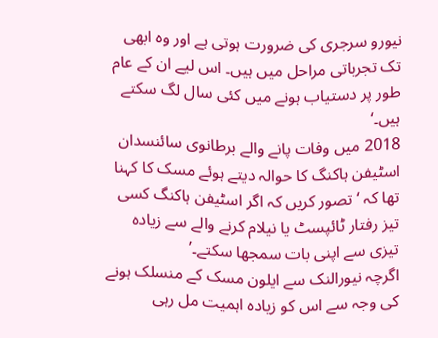نیورو سرجری کی ضرورت ہوتی ہے اور وہ ابھی تک تجرباتی مراحل میں ہیں۔ اس لیے ان کے عام طور پر دستیاب ہونے میں کئی سال لگ سکتے ہیں۔‘
2018 میں وفات پانے والے برطانوی سائنسدان اسٹیفن ہاکنگ کا حوالہ دیتے ہوئے مسک کا کہنا تھا کہ ‘تصور کریں کہ اگر اسٹیفن ہاکنگ کسی تیز رفتار ٹائپسٹ یا نیلام کرنے والے سے زیادہ تیزی سے اپنی بات سمجھا سکتے۔’
اگرچہ نیورالنک سے ایلون مسک کے منسلک ہونے کی وجہ سے اس کو زیادہ اہمیت مل رہی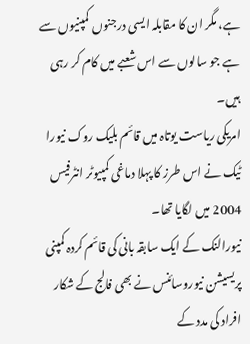ہے، مگر ان کا مقابلہ ایسی درجنوں کمپنیوں سے ہے جو سالوں سے اس شعبے میں کام کر رہی ہیں۔
امریکی ریاست یوتاہ میں قائم بلیک روک نیورا ٹیک نے اس طرز کا پہلا دماغی کمپیوٹر انٹرفیس 2004 میں لگایا تھا۔
نیورالنک کے ایک سابقہ بانی کی قائم کردہ کمپنی پریسیشن نیوروسائنس نے بھی فالج کے شکار افراد کی مدد کے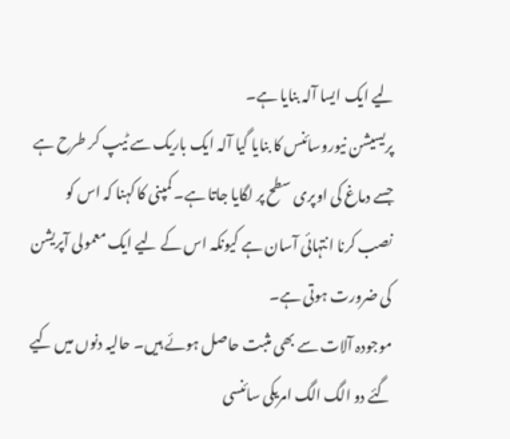لیے ایک ایسا آلہ بنایا ہے۔
پریسیشن نیوروسائنس کا بنایا گیا آلہ ایک باریک سے ٹیپ کر طرح ہے جسے دماغ کی اوپری سطح پر لگایا جاتا ہے۔ کمپنی کا کہنا کہ اس کو نصب کرنا انتہائی آسان ہے کیونکہ اس کے لیے ایک معمولی آپریشن کی ضرورت ہوتی ہے۔
موجودہ آلات سے بھی مثبت حاصل ہوئے ہیں۔ حالیہ دنوں میں کیے گئے دو الگ الگ امریکی سائنسی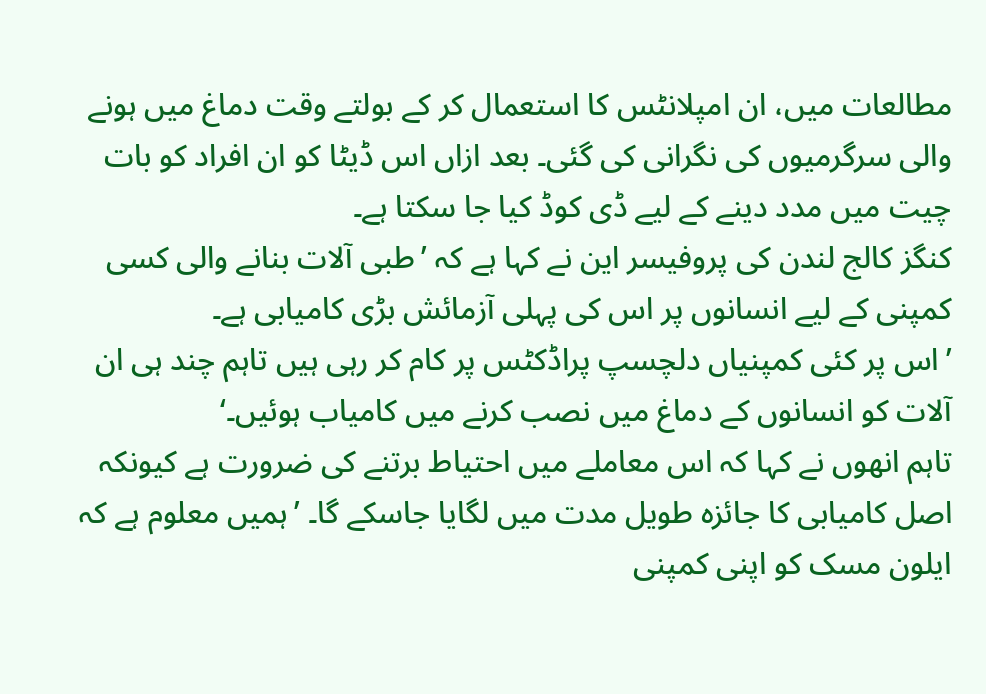مطالعات میں، ان امپلانٹس کا استعمال کر کے بولتے وقت دماغ میں ہونے والی سرگرمیوں کی نگرانی کی گئی۔ بعد ازاں اس ڈیٹا کو ان افراد کو بات چیت میں مدد دینے کے لیے ڈی کوڈ کیا جا سکتا ہے۔
کنگز کالج لندن کی پروفیسر این نے کہا ہے کہ ’طبی آلات بنانے والی کسی کمپنی کے لیے انسانوں پر اس کی پہلی آزمائش بڑی کامیابی ہے۔
’اس پر کئی کمپنیاں دلچسپ پراڈکٹس پر کام کر رہی ہیں تاہم چند ہی ان آلات کو انسانوں کے دماغ میں نصب کرنے میں کامیاب ہوئیں۔‘
تاہم انھوں نے کہا کہ اس معاملے میں احتیاط برتنے کی ضرورت ہے کیونکہ اصل کامیابی کا جائزہ طویل مدت میں لگایا جاسکے گا۔ ’ہمیں معلوم ہے کہ ایلون مسک کو اپنی کمپنی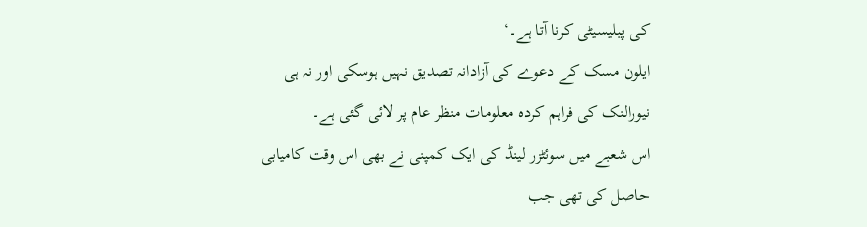کی پبلیسیٹی کرنا آتا ہے۔‘
ایلون مسک کے دعوے کی آزادانہ تصدیق نہیں ہوسکی اور نہ ہی نیورالنک کی فراہم کردہ معلومات منظر عام پر لائی گئی ہے۔
اس شعبے میں سوئٹزر لینڈ کی ایک کمپنی نے بھی اس وقت کامیابی حاصل کی تھی جب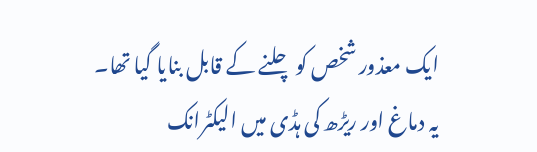ایک معذور شخص کو چلنے کے قابل بنایا گیا تھا۔ یہ دماغ اور ریڑھ کی ہڈی میں الیکٹرانک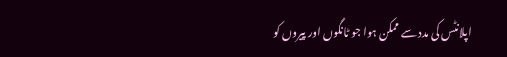اپلانٹس کی مدد سے ممکن ہوا جو ٹانگوں اور پیروں کو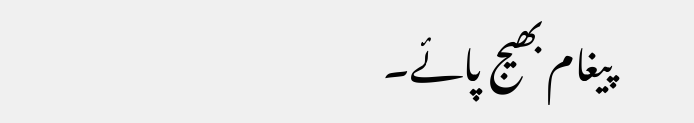پیغام بھیج پائے۔